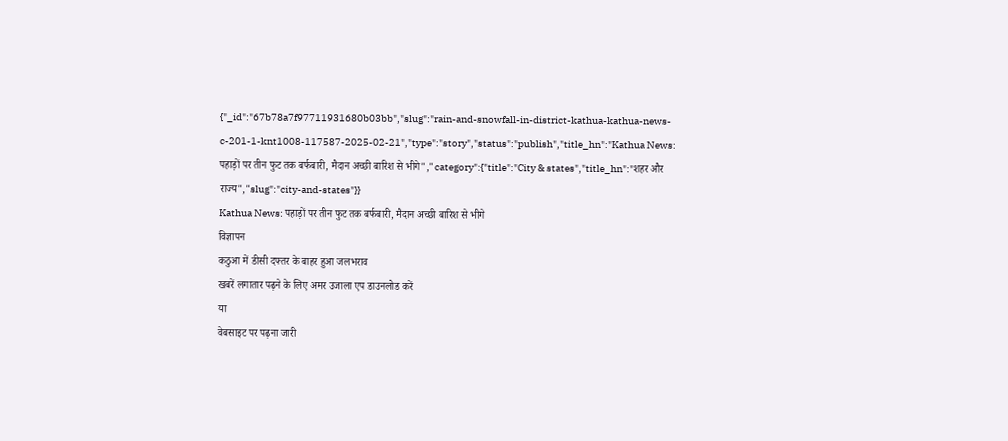{"_id":"67b78a7f97711931680b03bb","slug":"rain-and-snowfall-in-district-kathua-kathua-news-c-201-1-knt1008-117587-2025-02-21","type":"story","status":"publish","title_hn":"Kathua News: पहाड़ों पर तीन फुट तक बर्फबारी, मैदान अच्छी बारिश से भीगे","category":{"title":"City & states","title_hn":"शहर और राज्य","slug":"city-and-states"}}
Kathua News: पहाड़ों पर तीन फुट तक बर्फबारी, मैदान अच्छी बारिश से भीगे
विज्ञापन
कठुआ में डीसी दफ्तर के बाहर हुआ जलभराव
खबरें लगातार पढ़ने के लिए अमर उजाला एप डाउनलोड करें
या
वेबसाइट पर पढ़ना जारी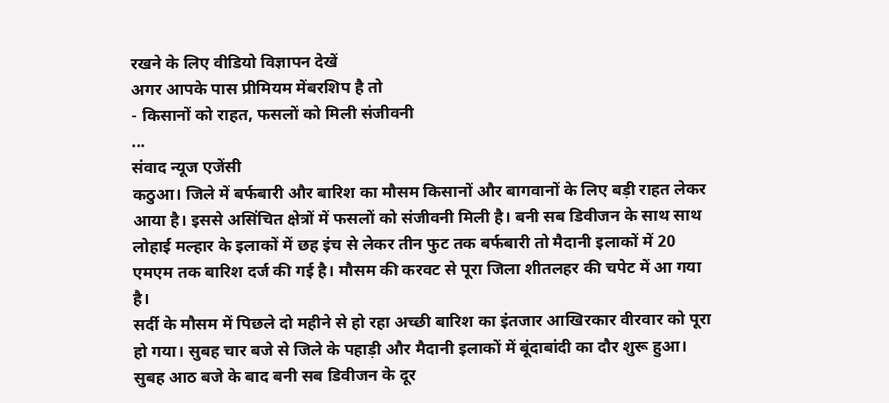रखने के लिए वीडियो विज्ञापन देखें
अगर आपके पास प्रीमियम मेंबरशिप है तो
- किसानों को राहत, फसलों को मिली संजीवनी
...
संवाद न्यूज एजेंसी
कठुआ। जिले में बर्फबारी और बारिश का मौसम किसानों और बागवानों के लिए बड़ी राहत लेकर आया है। इससे असिंचित क्षेत्रों में फसलों को संजीवनी मिली है। बनी सब डिवीजन के साथ साथ लोहाई मल्हार के इलाकों में छह इंच से लेकर तीन फुट तक बर्फबारी तो मैदानी इलाकों में 20 एमएम तक बारिश दर्ज की गई है। मौसम की करवट से पूरा जिला शीतलहर की चपेट में आ गया है।
सर्दी के मौसम में पिछले दो महीने से हो रहा अच्छी बारिश का इंतजार आखिरकार वीरवार को पूरा हो गया। सुबह चार बजे से जिले के पहाड़ी और मैदानी इलाकों में बूंदाबांदी का दौर शुरू हुआ। सुबह आठ बजे के बाद बनी सब डिवीजन के दूर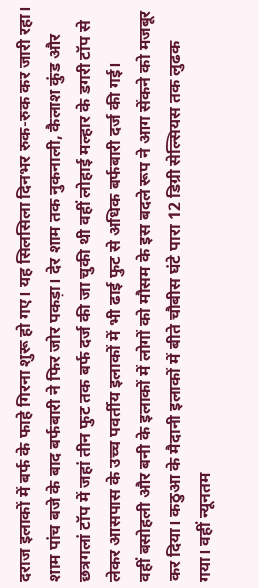दराज इलाकों में बर्फ के फाहे गिरना शुरू हो गए। यह सिलसिला दिनभर रुक-रुक कर जारी रहा। शाम पांच बजे के बाद बर्फबारी ने फिर जोर पकड़ा। देर शाम तक नुकनाली, कैलाश कुंड और छत्रगलां टॉप में जहां तीन फुट तक बर्फ दर्ज की जा चुकी थी वहीं लोहाई मल्हार के डगरी टॉप से लेकर आसपास के उच्च पवर्तीय इलाकों में भी ढाई फुट से अधिक बर्फबारी दर्ज की गई।
वहीं बसोहली और बनी के इलाकों में लोगों को मौसम के इस बदले रूप ने आग सेंकने को मजबूर कर दिया। कठुआ के मैदानी इलाकों में बीते चौबीस घंटे पारा 12 डिग्री सेल्सियस तक लुढक गया। वहीं न्यूनतम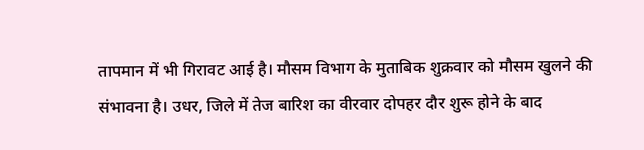तापमान में भी गिरावट आई है। मौसम विभाग के मुताबिक शुक्रवार को मौसम खुलने की संभावना है। उधर, जिले में तेज बारिश का वीरवार दोपहर दौर शुरू होने के बाद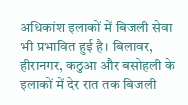अधिकांश इलाकों में बिजली सेवा भी प्रभावित हुई है। बिलावर, हीरानगर, कठुआ और बसोहली के इलाकों में देर रात तक बिजली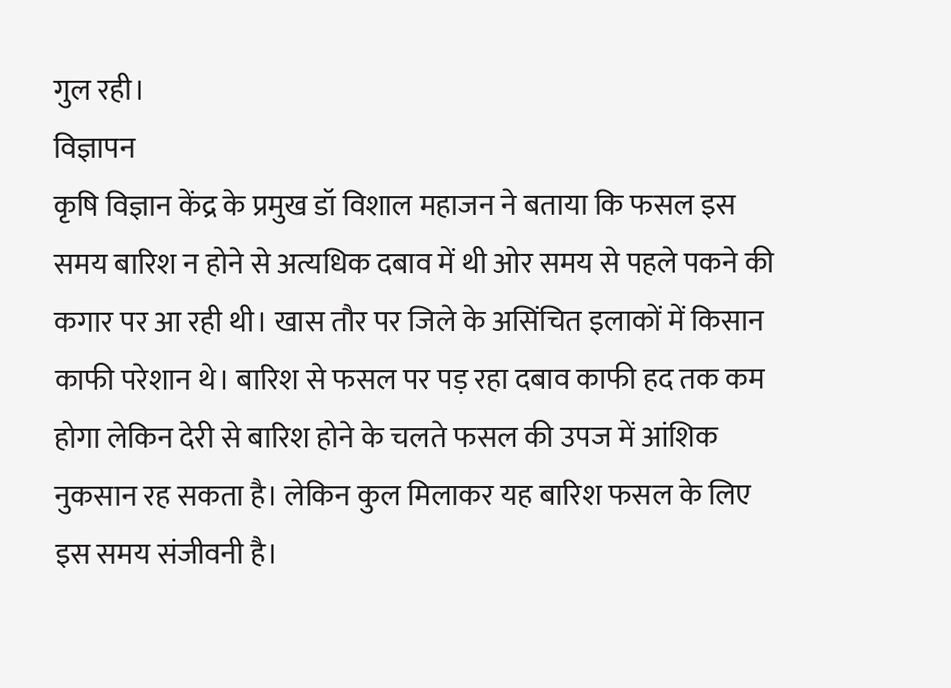गुल रही।
विज्ञापन
कृषि विज्ञान केंद्र के प्रमुख डॉ विशाल महाजन ने बताया कि फसल इस समय बारिश न होने से अत्यधिक दबाव में थी ओर समय से पहले पकने की कगार पर आ रही थी। खास तौर पर जिले के असिंचित इलाकों में किसान काफी परेशान थे। बारिश से फसल पर पड़ रहा दबाव काफी हद तक कम होगा लेकिन देरी से बारिश होने के चलते फसल की उपज में आंशिक नुकसान रह सकता है। लेकिन कुल मिलाकर यह बारिश फसल के लिए इस समय संजीवनी है।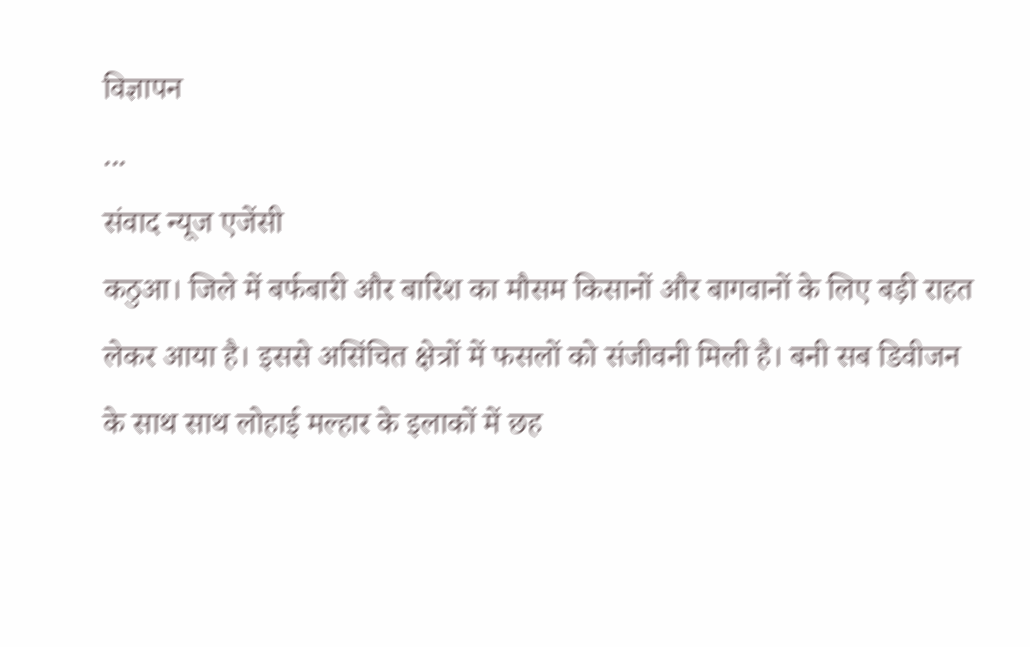विज्ञापन
...
संवाद न्यूज एजेंसी
कठुआ। जिले में बर्फबारी और बारिश का मौसम किसानों और बागवानों के लिए बड़ी राहत लेकर आया है। इससे असिंचित क्षेत्रों में फसलों को संजीवनी मिली है। बनी सब डिवीजन के साथ साथ लोहाई मल्हार के इलाकों में छह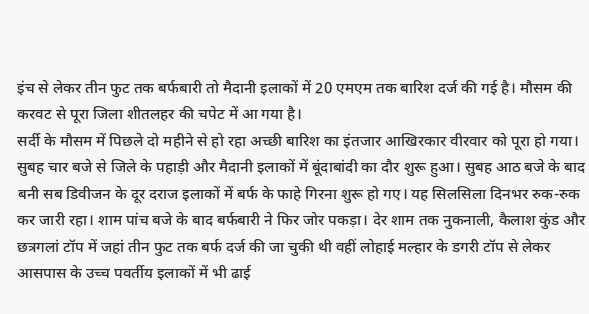इंच से लेकर तीन फुट तक बर्फबारी तो मैदानी इलाकों में 20 एमएम तक बारिश दर्ज की गई है। मौसम की करवट से पूरा जिला शीतलहर की चपेट में आ गया है।
सर्दी के मौसम में पिछले दो महीने से हो रहा अच्छी बारिश का इंतजार आखिरकार वीरवार को पूरा हो गया। सुबह चार बजे से जिले के पहाड़ी और मैदानी इलाकों में बूंदाबांदी का दौर शुरू हुआ। सुबह आठ बजे के बाद बनी सब डिवीजन के दूर दराज इलाकों में बर्फ के फाहे गिरना शुरू हो गए। यह सिलसिला दिनभर रुक-रुक कर जारी रहा। शाम पांच बजे के बाद बर्फबारी ने फिर जोर पकड़ा। देर शाम तक नुकनाली, कैलाश कुंड और छत्रगलां टॉप में जहां तीन फुट तक बर्फ दर्ज की जा चुकी थी वहीं लोहाई मल्हार के डगरी टॉप से लेकर आसपास के उच्च पवर्तीय इलाकों में भी ढाई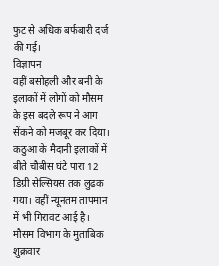फुट से अधिक बर्फबारी दर्ज की गई।
विज्ञापन
वहीं बसोहली और बनी के इलाकों में लोगों को मौसम के इस बदले रूप ने आग सेंकने को मजबूर कर दिया। कठुआ के मैदानी इलाकों में बीते चौबीस घंटे पारा 12 डिग्री सेल्सियस तक लुढक गया। वहीं न्यूनतम तापमान में भी गिरावट आई है। मौसम विभाग के मुताबिक शुक्रवार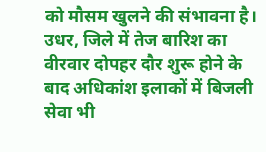को मौसम खुलने की संभावना है। उधर, जिले में तेज बारिश का वीरवार दोपहर दौर शुरू होने के बाद अधिकांश इलाकों में बिजली सेवा भी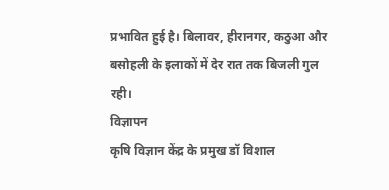प्रभावित हुई है। बिलावर, हीरानगर, कठुआ और बसोहली के इलाकों में देर रात तक बिजली गुल रही।
विज्ञापन
कृषि विज्ञान केंद्र के प्रमुख डॉ विशाल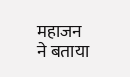महाजन ने बताया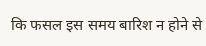कि फसल इस समय बारिश न होने से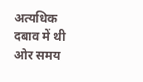अत्यधिक दबाव में थी ओर समय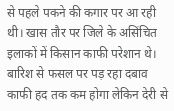से पहले पकने की कगार पर आ रही थी। खास तौर पर जिले के असिंचित इलाकों में किसान काफी परेशान थे। बारिश से फसल पर पड़ रहा दबाव काफी हद तक कम होगा लेकिन देरी से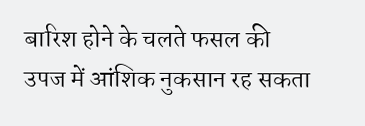बारिश होने के चलते फसल की उपज में आंशिक नुकसान रह सकता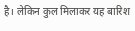है। लेकिन कुल मिलाकर यह बारिश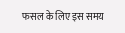फसल के लिए इस समय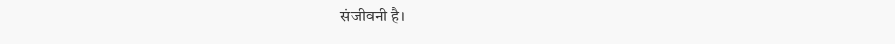संजीवनी है।